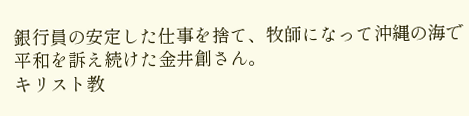銀行員の安定した仕事を捨て、牧師になって沖縄の海で平和を訴え続けた金井創さん。
キリスト教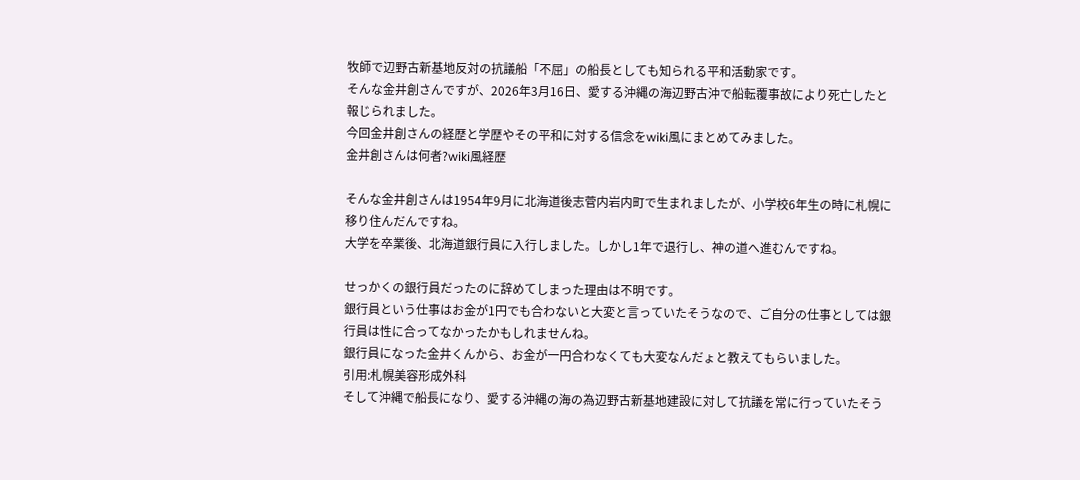牧師で辺野古新基地反対の抗議船「不屈」の船長としても知られる平和活動家です。
そんな金井創さんですが、2026年3月16日、愛する沖縄の海辺野古沖で船転覆事故により死亡したと報じられました。
今回金井創さんの経歴と学歴やその平和に対する信念をwiki風にまとめてみました。
金井創さんは何者?wiki風経歴

そんな金井創さんは1954年9月に北海道後志菅内岩内町で生まれましたが、小学校6年生の時に札幌に移り住んだんですね。
大学を卒業後、北海道銀行員に入行しました。しかし1年で退行し、神の道へ進むんですね。

せっかくの銀行員だったのに辞めてしまった理由は不明です。
銀行員という仕事はお金が1円でも合わないと大変と言っていたそうなので、ご自分の仕事としては銀行員は性に合ってなかったかもしれませんね。
銀行員になった金井くんから、お金が一円合わなくても大変なんだょと教えてもらいました。
引用:札幌美容形成外科
そして沖縄で船長になり、愛する沖縄の海の為辺野古新基地建設に対して抗議を常に行っていたそう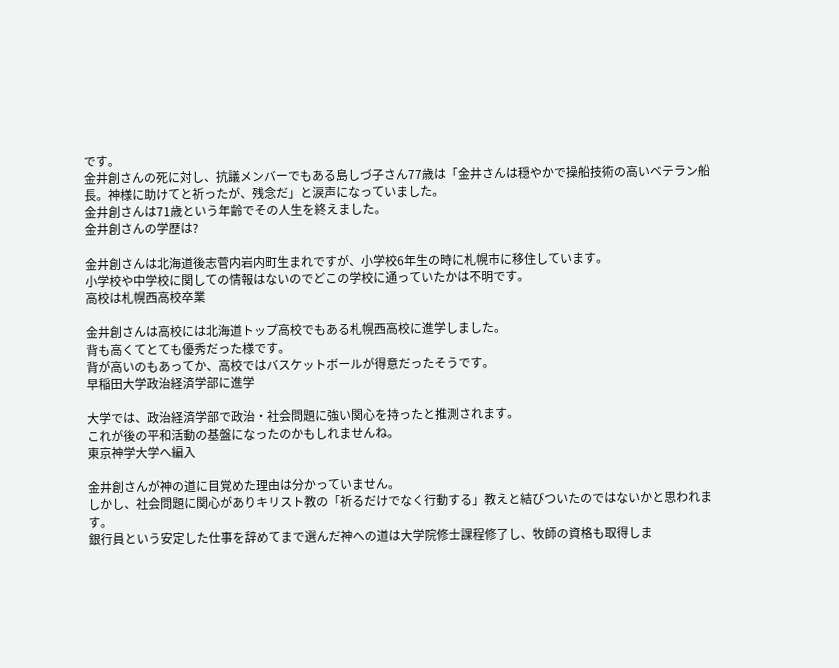です。
金井創さんの死に対し、抗議メンバーでもある島しづ子さん77歳は「金井さんは穏やかで操船技術の高いベテラン船長。神様に助けてと祈ったが、残念だ」と涙声になっていました。
金井創さんは71歳という年齢でその人生を終えました。
金井創さんの学歴は?

金井創さんは北海道後志菅内岩内町生まれですが、小学校6年生の時に札幌市に移住しています。
小学校や中学校に関しての情報はないのでどこの学校に通っていたかは不明です。
高校は札幌西高校卒業

金井創さんは高校には北海道トップ高校でもある札幌西高校に進学しました。
背も高くてとても優秀だった様です。
背が高いのもあってか、高校ではバスケットボールが得意だったそうです。
早稲田大学政治経済学部に進学

大学では、政治経済学部で政治・社会問題に強い関心を持ったと推測されます。
これが後の平和活動の基盤になったのかもしれませんね。
東京神学大学へ編入

金井創さんが神の道に目覚めた理由は分かっていません。
しかし、社会問題に関心がありキリスト教の「祈るだけでなく行動する」教えと結びついたのではないかと思われます。
銀行員という安定した仕事を辞めてまで選んだ神への道は大学院修士課程修了し、牧師の資格も取得しま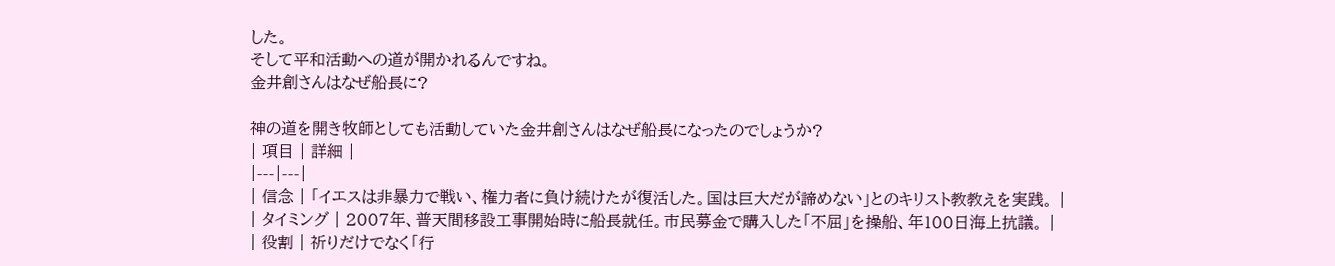した。
そして平和活動への道が開かれるんですね。
金井創さんはなぜ船長に?

神の道を開き牧師としても活動していた金井創さんはなぜ船長になったのでしょうか?
| 項目 | 詳細 |
|---|---|
| 信念 | 「イエスは非暴力で戦い、権力者に負け続けたが復活した。国は巨大だが諦めない」とのキリスト教教えを実践。 |
| タイミング | 2007年、普天間移設工事開始時に船長就任。市民募金で購入した「不屈」を操船、年100日海上抗議。 |
| 役割 | 祈りだけでなく「行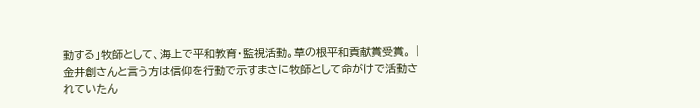動する」牧師として、海上で平和教育・監視活動。草の根平和貢献賞受賞。 |
金井創さんと言う方は信仰を行動で示すまさに牧師として命がけで活動されていたん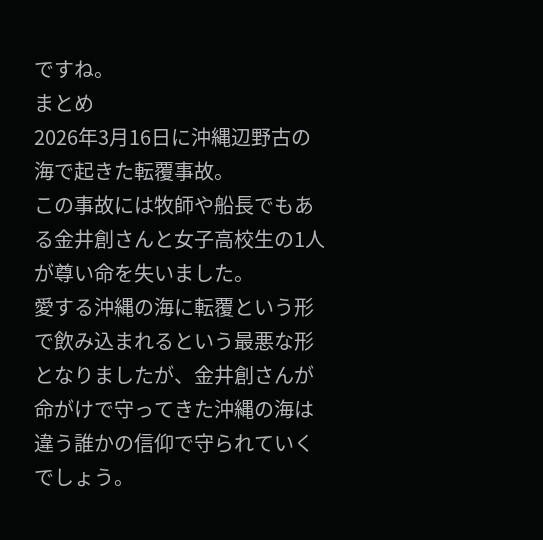ですね。
まとめ
2026年3月16日に沖縄辺野古の海で起きた転覆事故。
この事故には牧師や船長でもある金井創さんと女子高校生の1人が尊い命を失いました。
愛する沖縄の海に転覆という形で飲み込まれるという最悪な形となりましたが、金井創さんが命がけで守ってきた沖縄の海は違う誰かの信仰で守られていくでしょう。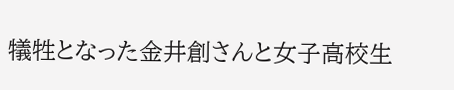犠牲となった金井創さんと女子高校生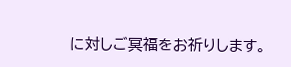に対しご冥福をお祈りします。